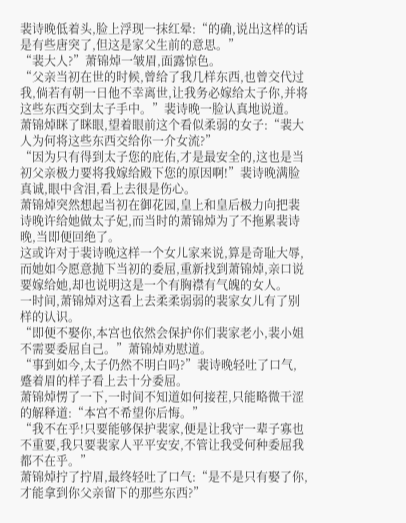裴诗晚低着头,脸上浮现一抹红晕:“的确,说出这样的话是有些唐突了,但这是家父生前的意思。”
“裴大人?”萧锦焯一皱眉,面露惊色。
“父亲当初在世的时候,曾给了我几样东西,也曾交代过我,倘若有朝一日他不幸离世,让我务必嫁给太子你,并将这些东西交到太子手中。”裴诗晚一脸认真地说道。
萧锦焯眯了眯眼,望着眼前这个看似柔弱的女子:“裴大人为何将这些东西交给你一介女流?”
“因为只有得到太子您的庇佑,才是最安全的,这也是当初父亲极力要将我嫁给殿下您的原因啊!”裴诗晚满脸真诚,眼中含泪,看上去很是伤心。
萧锦焯突然想起当初在御花园,皇上和皇后极力向把裴诗晚许给她做太子妃,而当时的萧锦焯为了不拖累裴诗晚,当即便回绝了。
这或许对于裴诗晚这样一个女儿家来说,算是奇耻大辱,而她如今愿意抛下当初的委屈,重新找到萧锦焯,亲口说要嫁给她,却也说明这是一个有胸襟有气魄的女人。
一时间,萧锦焯对这看上去柔柔弱弱的裴家女儿有了别样的认识。
“即便不娶你,本宫也依然会保护你们裴家老小,裴小姐不需要委屈自己。”萧锦焯劝慰道。
“事到如今,太子仍然不明白吗?”裴诗晚轻吐了口气,蹙着眉的样子看上去十分委屈。
萧锦焯愣了一下,一时间不知道如何接茬,只能略微干涩的解释道:“本宫不希望你后悔。”
“我不在乎!只要能够保护裴家,便是让我守一辈子寡也不重要,我只要裴家人平平安安,不管让我受何种委屈我都不在乎。”
萧锦焯拧了拧眉,最终轻吐了口气:“是不是只有娶了你,才能拿到你父亲留下的那些东西?”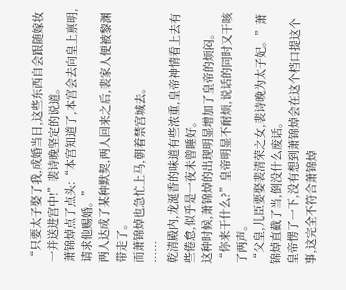“只要太子娶了我,成婚当日,这些东西自会跟随嫁妆一并送进宫中!”裴诗晚坚定的说道。
萧锦焯点了点头:“本宫知道了,本宫会去向皇上禀明,请求他赐婚。”
两人达成了某种默契,两人回来之后,裴家人便被黎渊带走了。
而萧锦焯也急忙上马,朝着禁宫城去。
……
乾清殿内,龙涎香的味道有些浓重,皇帝神情看上去有些倦怠,似乎是一夜未曾睡好。
这种时候,萧锦焯的出现明显增加了皇帝的烦闷。
“你来干什么?”皇帝明显不耐烦,说话的同时又干咳了两声。
“父皇,儿臣要娶裴清荣之女,裴诗晚为太子妃。”萧锦焯直截了当,倒没什么废话。
皇帝愣了一下,没有想到萧锦焯会在这个档口提这个事,这完全不符合萧锦焯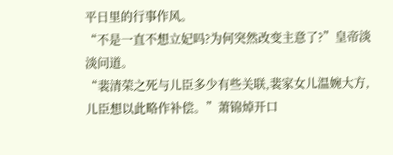平日里的行事作风。
“不是一直不想立妃吗?为何突然改变主意了?”皇帝淡淡问道。
“裴清荣之死与儿臣多少有些关联,裴家女儿温婉大方,儿臣想以此略作补偿。”萧锦焯开口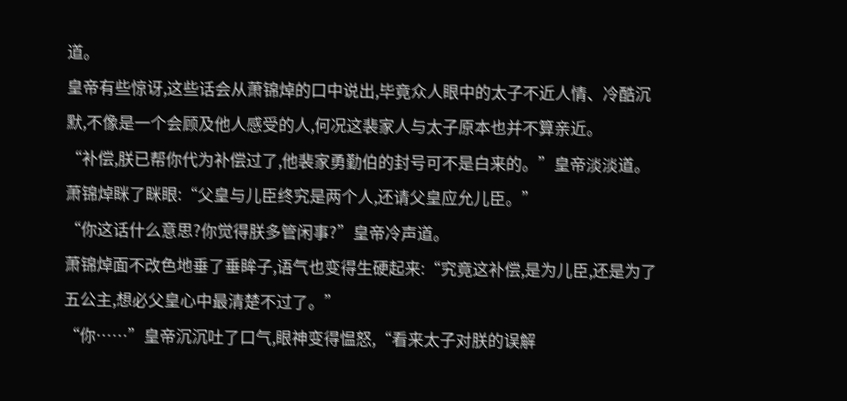道。
皇帝有些惊讶,这些话会从萧锦焯的口中说出,毕竟众人眼中的太子不近人情、冷酷沉默,不像是一个会顾及他人感受的人,何况这裴家人与太子原本也并不算亲近。
“补偿,朕已帮你代为补偿过了,他裴家勇勤伯的封号可不是白来的。”皇帝淡淡道。
萧锦焯眯了眯眼:“父皇与儿臣终究是两个人,还请父皇应允儿臣。”
“你这话什么意思?你觉得朕多管闲事?”皇帝冷声道。
萧锦焯面不改色地垂了垂眸子,语气也变得生硬起来:“究竟这补偿,是为儿臣,还是为了五公主,想必父皇心中最清楚不过了。”
“你……”皇帝沉沉吐了口气,眼神变得愠怒,“看来太子对朕的误解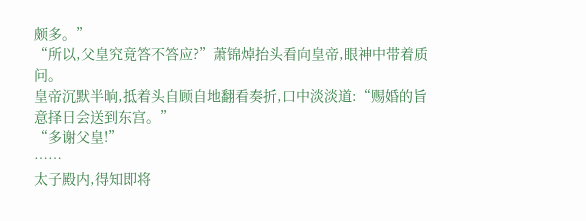颇多。”
“所以,父皇究竟答不答应?”萧锦焯抬头看向皇帝,眼神中带着质问。
皇帝沉默半晌,抵着头自顾自地翻看奏折,口中淡淡道:“赐婚的旨意择日会送到东宫。”
“多谢父皇!”
……
太子殿内,得知即将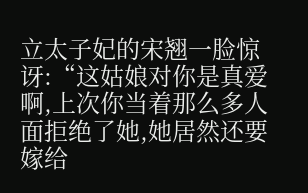立太子妃的宋翘一脸惊讶:“这姑娘对你是真爱啊,上次你当着那么多人面拒绝了她,她居然还要嫁给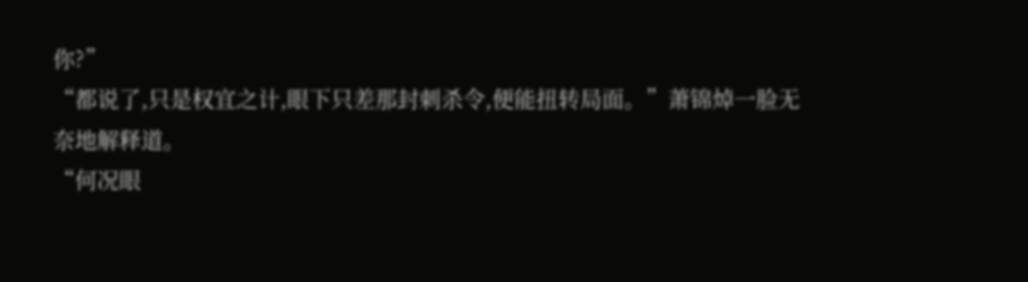你?”
“都说了,只是权宜之计,眼下只差那封刺杀令,便能扭转局面。”萧锦焯一脸无奈地解释道。
“何况眼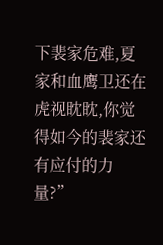下裴家危难,夏家和血鹰卫还在虎视眈眈,你觉得如今的裴家还有应付的力量?”